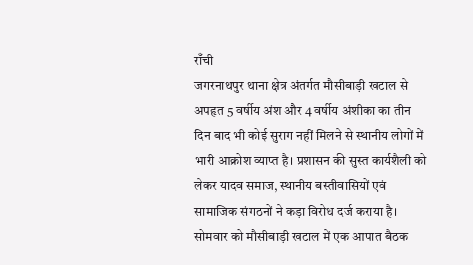राँची
जगरनाथपुर थाना क्षेत्र अंतर्गत मौसीबाड़ी खटाल से अपहृत 5 वर्षीय अंश और 4 वर्षीय अंशीका का तीन दिन बाद भी कोई सुराग नहीं मिलने से स्थानीय लोगों में भारी आक्रोश व्याप्त है। प्रशासन की सुस्त कार्यशैली को लेकर यादव समाज, स्थानीय बस्तीवासियों एवं सामाजिक संगठनों ने कड़ा विरोध दर्ज कराया है।
सोमवार को मौसीबाड़ी खटाल में एक आपात बैठक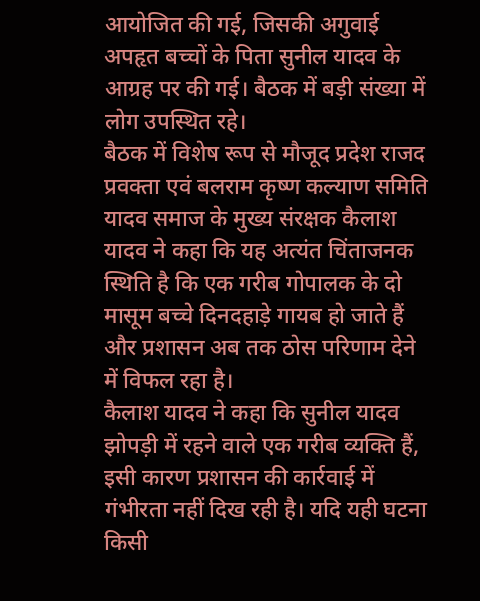आयोजित की गई, जिसकी अगुवाई अपहृत बच्चों के पिता सुनील यादव के आग्रह पर की गई। बैठक में बड़ी संख्या में लोग उपस्थित रहे।
बैठक में विशेष रूप से मौजूद प्रदेश राजद प्रवक्ता एवं बलराम कृष्ण कल्याण समिति यादव समाज के मुख्य संरक्षक कैलाश यादव ने कहा कि यह अत्यंत चिंताजनक स्थिति है कि एक गरीब गोपालक के दो मासूम बच्चे दिनदहाड़े गायब हो जाते हैं और प्रशासन अब तक ठोस परिणाम देने में विफल रहा है।
कैलाश यादव ने कहा कि सुनील यादव झोपड़ी में रहने वाले एक गरीब व्यक्ति हैं, इसी कारण प्रशासन की कार्रवाई में गंभीरता नहीं दिख रही है। यदि यही घटना किसी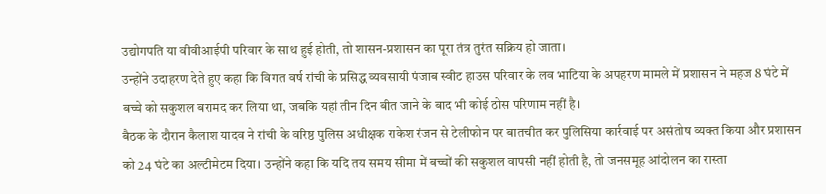उद्योगपति या वीवीआईपी परिवार के साथ हुई होती, तो शासन-प्रशासन का पूरा तंत्र तुरंत सक्रिय हो जाता।
उन्होंने उदाहरण देते हुए कहा कि विगत वर्ष रांची के प्रसिद्ध व्यवसायी पंजाब स्वीट हाउस परिवार के लव भाटिया के अपहरण मामले में प्रशासन ने महज 8 घंटे में बच्चे को सकुशल बरामद कर लिया था, जबकि यहां तीन दिन बीत जाने के बाद भी कोई ठोस परिणाम नहीं है।
बैठक के दौरान कैलाश यादव ने रांची के वरिष्ठ पुलिस अधीक्षक राकेश रंजन से टेलीफोन पर बातचीत कर पुलिसिया कार्रवाई पर असंतोष व्यक्त किया और प्रशासन को 24 घंटे का अल्टीमेटम दिया। उन्होंने कहा कि यदि तय समय सीमा में बच्चों की सकुशल वापसी नहीं होती है, तो जनसमूह आंदोलन का रास्ता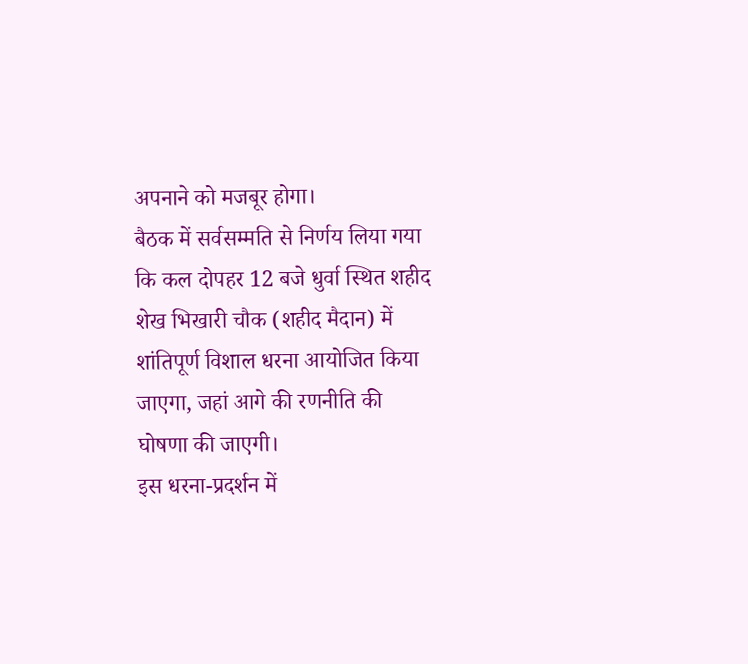अपनाने को मजबूर होगा।
बैठक में सर्वसम्मति से निर्णय लिया गया कि कल दोपहर 12 बजे धुर्वा स्थित शहीद शेख भिखारी चौक (शहीद मैदान) में शांतिपूर्ण विशाल धरना आयोजित किया जाएगा, जहां आगे की रणनीति की घोषणा की जाएगी।
इस धरना-प्रदर्शन में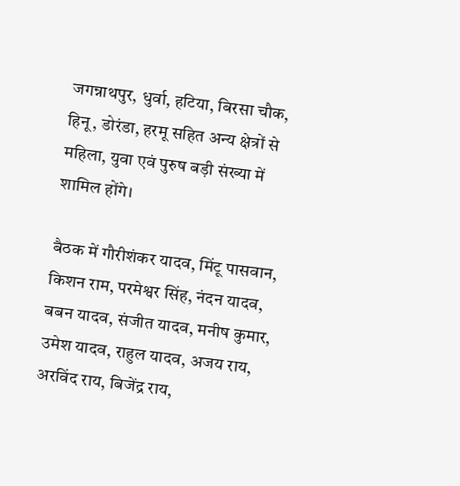जगन्नाथपुर, धुर्वा, हटिया, बिरसा चौक, हिनू, डोरंडा, हरमू सहित अन्य क्षेत्रों से महिला, युवा एवं पुरुष बड़ी संख्या में शामिल होंगे।

बैठक में गौरीशंकर यादव, मिंटू पासवान, किशन राम, परमेश्वर सिंह, नंदन यादव, बबन यादव, संजीत यादव, मनीष कुमार, उमेश यादव, राहुल यादव, अजय राय, अरविंद राय, बिजेंद्र राय,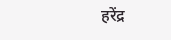हरेंद्र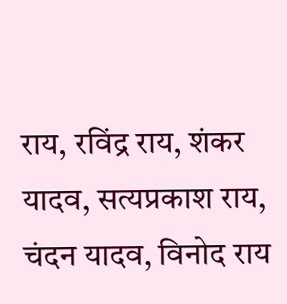राय, रविंद्र राय, शंकर यादव, सत्यप्रकाश राय, चंदन यादव, विनोद राय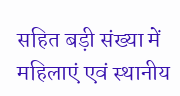सहित बड़ी संख्या में महिलाएं एवं स्थानीय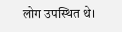लोग उपस्थित थे।